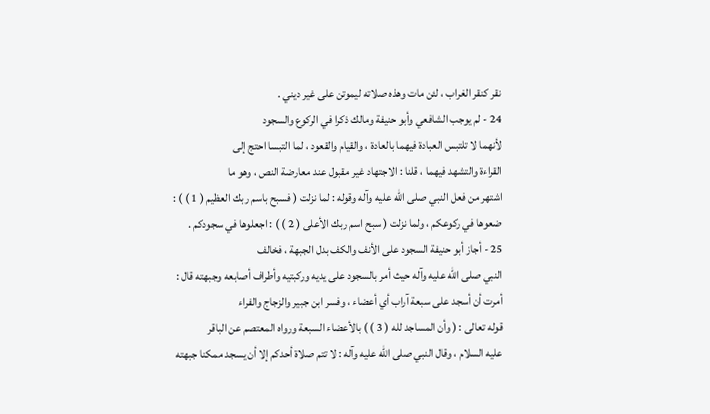نقر كنقر الغراب ، لئن مات وهذه صلاته ليموتن على غير ديني .
24 - لم يوجب الشافعي وأبو حنيفة ومالك ذكرا في الركوع والسجود
لأنهما لا تلتبس العبادة فيهما بالعادة ، والقيام والقعود ، لما التبسا احتج إلى
القراءة والتشهد فيهما ، قلنا : الاجتهاد غير مقبول عند معارضة النص ، وهو ما
اشتهر من فعل النبي صلى الله عليه وآله وقوله : لما نزلت ( فسبح باسم ربك العظيم ( 1 ) ) :
ضعوها في ركوعكم ، ولما نزلت ( سبح اسم ربك الأعلى ( 2 ) ) : اجعلوها في سجودكم .
25 - أجاز أبو حنيفة السجود على الأنف والكف بدل الجبهة ، فخالف
النبي صلى الله عليه وآله حيث أمر بالسجود على يديه وركبتيه وأطراف أصابعه وجبهته قال :
أمرت أن أسجد على سبعة آراب أي أعضاء ، وفسر ابن جبير والزجاج والفراء
قوله تعالى : ( وأن المساجد لله ( 3 ) ) بالأعضاء السبعة ورواه المعتصم عن الباقر
عليه السلام ، وقال النبي صلى الله عليه وآله : لا تتم صلاة أحدكم إلا أن يسجد ممكنا جبهته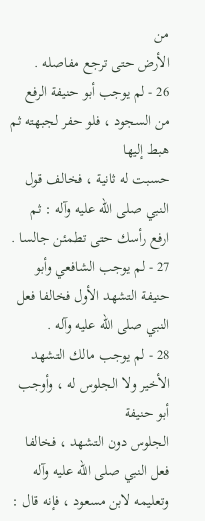من
الأرض حتى ترجع مفاصله .
26 - لم يوجب أبو حنيفة الرفع من السجود ، فلو حفر لجبهته ثم هبط إليها
حسبت له ثانية ، فخالف قول النبي صلى الله عليه وآله : ثم ارفع رأسك حتى تطمئن جالسا .
27 - لم يوجب الشافعي وأبو حنيفة التشهد الأول فخالفا فعل النبي صلى الله عليه وآله .
28 - لم يوجب مالك التشهد الأخير ولا الجلوس له ، وأوجب أبو حنيفة
الجلوس دون التشهد ، فخالفا فعل النبي صلى الله عليه وآله وتعليمه لابن مسعود ، فإنه قال :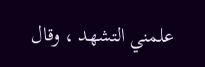علمني التشهد ، وقال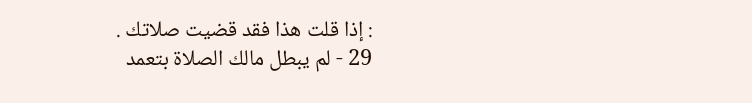: إذا قلت هذا فقد قضيت صلاتك .
29 - لم يبطل مالك الصلاة بتعمد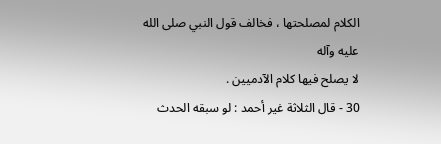الكلام لمصلحتها ، فخالف قول النبي صلى الله عليه وآله
لا يصلح فيها كلام الآدميين .
30 - قال الثلاثة غير أحمد : لو سبقه الحدث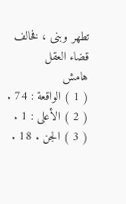تطهر وبنى ، فخالف قضاء العقل
هامش
( 1 ) الواقعة : 74 .
( 2 ) الأعلى : 1 .
( 3 ) الجن . 18 .